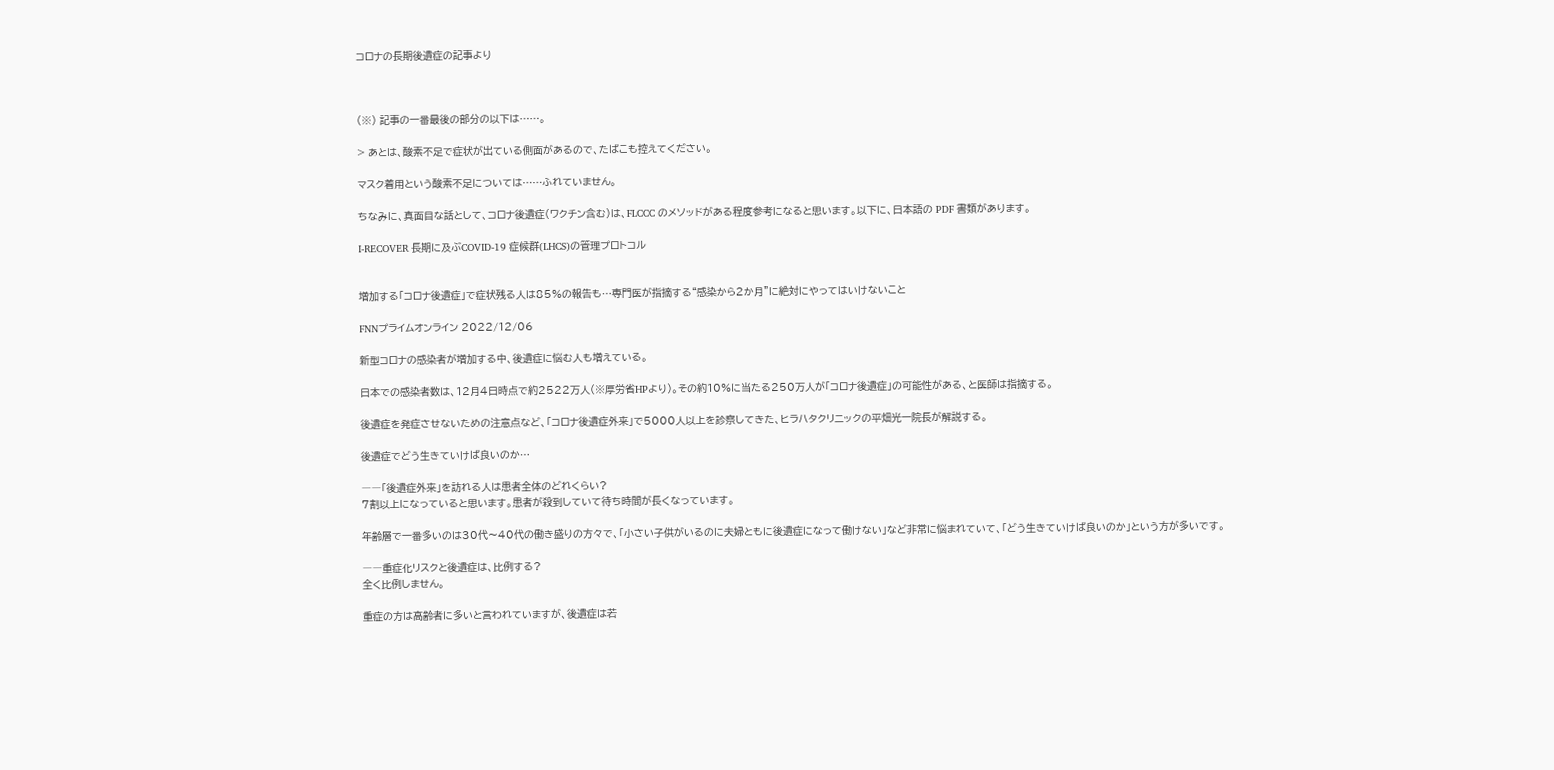コロナの長期後遺症の記事より



(※) 記事の一番最後の部分の以下は……。

> あとは、酸素不足で症状が出ている側面があるので、たばこも控えてください。

マスク着用という酸素不足については……ふれていません。

ちなみに、真面目な話として、コロナ後遺症(ワクチン含む)は、FLCCC のメソッドがある程度参考になると思います。以下に、日本語の PDF 書類があります。

I-RECOVER 長期に及ぶCOVID-19 症候群(LHCS)の管理プロトコル


増加する「コロナ後遺症」で症状残る人は85%の報告も…専門医が指摘する“感染から2か月”に絶対にやってはいけないこと

FNNプライムオンライン 2022/12/06

新型コロナの感染者が増加する中、後遺症に悩む人も増えている。

日本での感染者数は、12月4日時点で約2522万人(※厚労省HPより)。その約10%に当たる250万人が「コロナ後遺症」の可能性がある、と医師は指摘する。

後遺症を発症させないための注意点など、「コロナ後遺症外来」で5000人以上を診察してきた、ヒラハタクリニックの平畑光一院長が解説する。

後遺症でどう生きていけば良いのか…

――「後遺症外来」を訪れる人は患者全体のどれくらい?
7割以上になっていると思います。患者が殺到していて待ち時間が長くなっています。

年齢層で一番多いのは30代〜40代の働き盛りの方々で、「小さい子供がいるのに夫婦ともに後遺症になって働けない」など非常に悩まれていて、「どう生きていけば良いのか」という方が多いです。

――重症化リスクと後遺症は、比例する?
全く比例しません。

重症の方は高齢者に多いと言われていますが、後遺症は若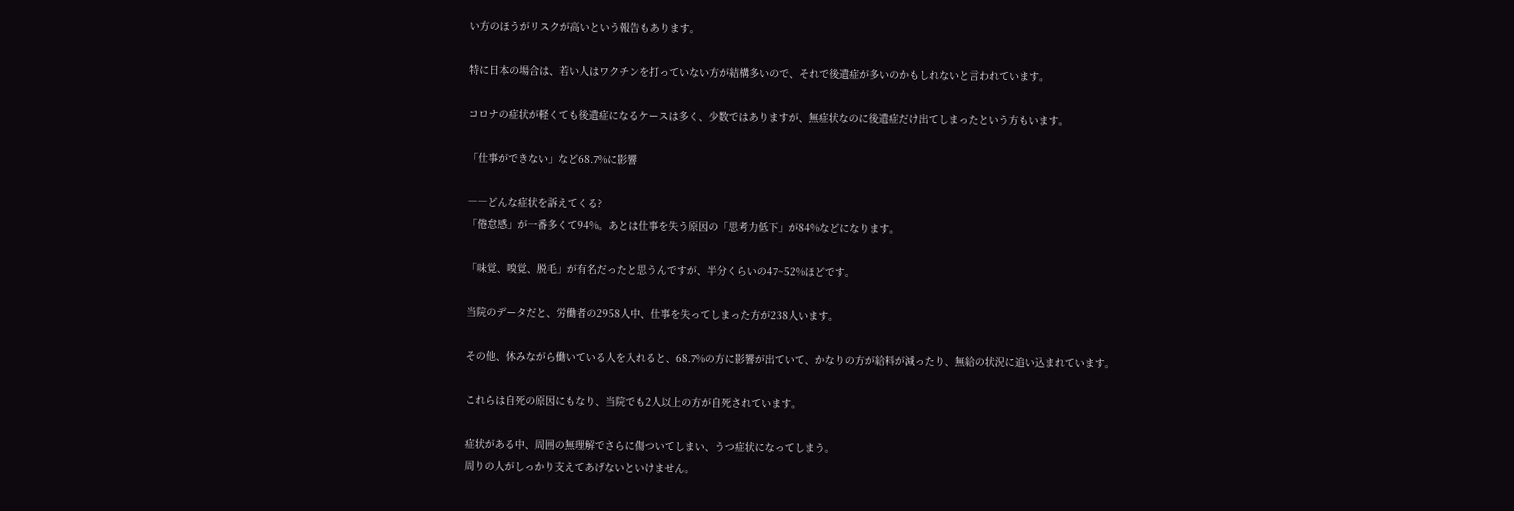い方のほうがリスクが高いという報告もあります。

特に日本の場合は、若い人はワクチンを打っていない方が結構多いので、それで後遺症が多いのかもしれないと言われています。

コロナの症状が軽くても後遺症になるケースは多く、少数ではありますが、無症状なのに後遺症だけ出てしまったという方もいます。

「仕事ができない」など68.7%に影響

――どんな症状を訴えてくる?
「倦怠感」が一番多くて94%。あとは仕事を失う原因の「思考力低下」が84%などになります。

「味覚、嗅覚、脱毛」が有名だったと思うんですが、半分くらいの47~52%ほどです。

当院のデータだと、労働者の2958人中、仕事を失ってしまった方が238人います。

その他、休みながら働いている人を入れると、68.7%の方に影響が出ていて、かなりの方が給料が減ったり、無給の状況に追い込まれています。

これらは自死の原因にもなり、当院でも2人以上の方が自死されています。

症状がある中、周囲の無理解でさらに傷ついてしまい、うつ症状になってしまう。
周りの人がしっかり支えてあげないといけません。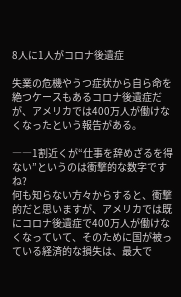8人に1人がコロナ後遺症

失業の危機やうつ症状から自ら命を絶つケースもあるコロナ後遺症だが、アメリカでは400万人が働けなくなったという報告がある。

――1割近くが“仕事を辞めざるを得ない”というのは衝撃的な数字ですね?
何も知らない方々からすると、衝撃的だと思いますが、アメリカでは既にコロナ後遺症で400万人が働けなくなっていて、そのために国が被っている経済的な損失は、最大で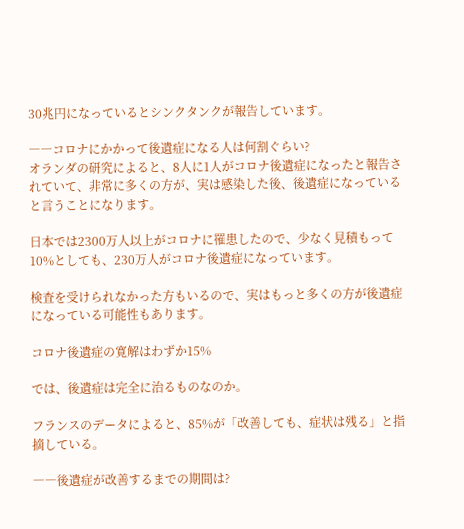30兆円になっているとシンクタンクが報告しています。

――コロナにかかって後遺症になる人は何割ぐらい?
オランダの研究によると、8人に1人がコロナ後遺症になったと報告されていて、非常に多くの方が、実は感染した後、後遺症になっていると言うことになります。

日本では2300万人以上がコロナに罹患したので、少なく見積もって10%としても、230万人がコロナ後遺症になっています。

検査を受けられなかった方もいるので、実はもっと多くの方が後遺症になっている可能性もあります。

コロナ後遺症の寛解はわずか15%

では、後遺症は完全に治るものなのか。

フランスのデータによると、85%が「改善しても、症状は残る」と指摘している。

――後遺症が改善するまでの期間は?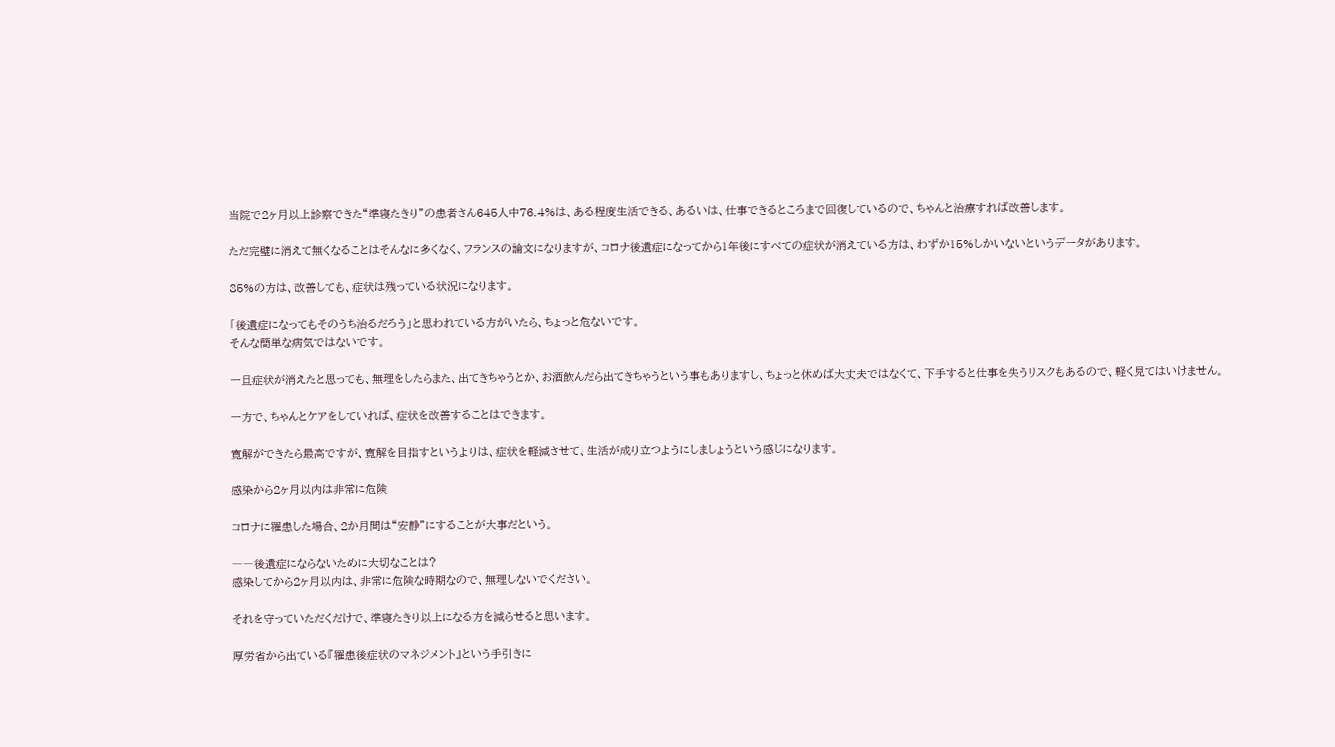当院で2ヶ月以上診察できた“準寝たきり”の患者さん645人中76.4%は、ある程度生活できる、あるいは、仕事できるところまで回復しているので、ちゃんと治療すれば改善します。

ただ完璧に消えて無くなることはそんなに多くなく、フランスの論文になりますが、コロナ後遺症になってから1年後にすべての症状が消えている方は、わずか15%しかいないというデータがあります。

85%の方は、改善しても、症状は残っている状況になります。

「後遺症になってもそのうち治るだろう」と思われている方がいたら、ちょっと危ないです。
そんな簡単な病気ではないです。

一旦症状が消えたと思っても、無理をしたらまた、出てきちゃうとか、お酒飲んだら出てきちゃうという事もありますし、ちょっと休めば大丈夫ではなくて、下手すると仕事を失うリスクもあるので、軽く見てはいけません。

一方で、ちゃんとケアをしていれば、症状を改善することはできます。

寛解ができたら最高ですが、寛解を目指すというよりは、症状を軽減させて、生活が成り立つようにしましょうという感じになります。

感染から2ヶ月以内は非常に危険

コロナに罹患した場合、2か月間は“安静”にすることが大事だという。

――後遺症にならないために大切なことは?
感染してから2ヶ月以内は、非常に危険な時期なので、無理しないでください。

それを守っていただくだけで、準寝たきり以上になる方を減らせると思います。

厚労省から出ている『罹患後症状のマネジメント』という手引きに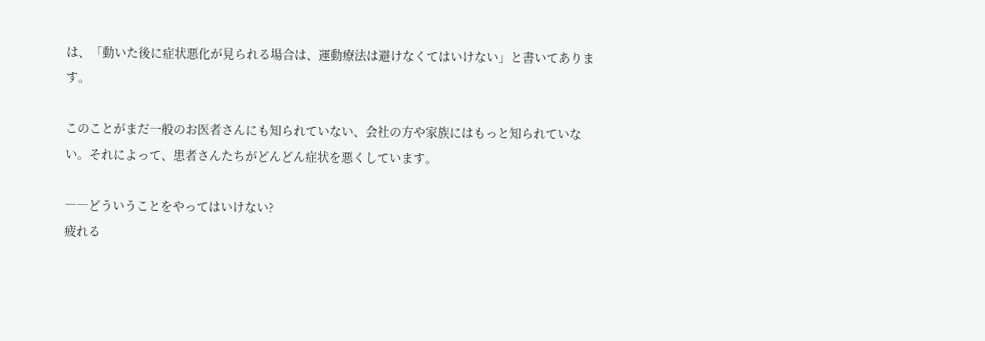は、「動いた後に症状悪化が見られる場合は、運動療法は避けなくてはいけない」と書いてあります。

このことがまだ一般のお医者さんにも知られていない、会社の方や家族にはもっと知られていない。それによって、患者さんたちがどんどん症状を悪くしています。

――どういうことをやってはいけない?
疲れる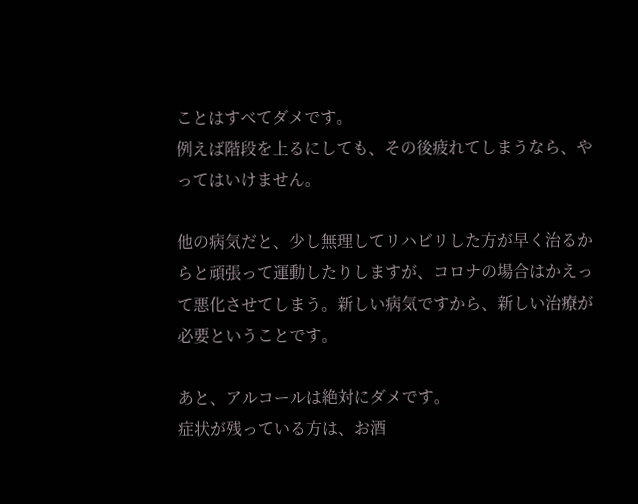ことはすべてダメです。
例えば階段を上るにしても、その後疲れてしまうなら、やってはいけません。

他の病気だと、少し無理してリハビリした方が早く治るからと頑張って運動したりしますが、コロナの場合はかえって悪化させてしまう。新しい病気ですから、新しい治療が必要ということです。

あと、アルコールは絶対にダメです。
症状が残っている方は、お酒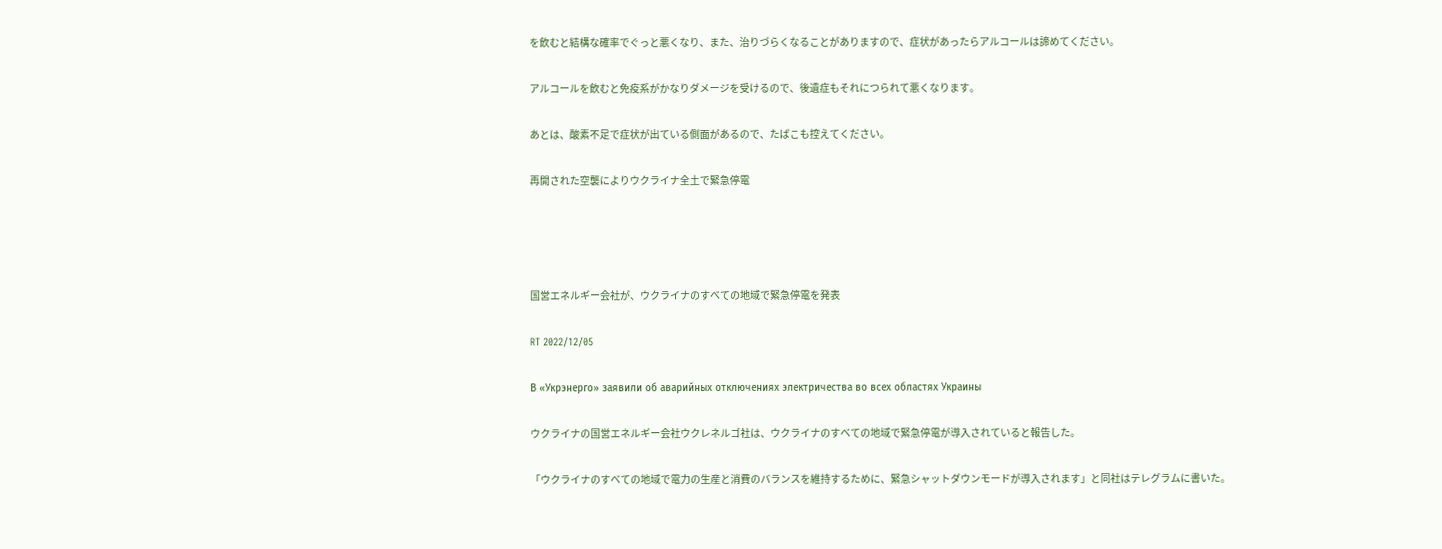を飲むと結構な確率でぐっと悪くなり、また、治りづらくなることがありますので、症状があったらアルコールは諦めてください。

アルコールを飲むと免疫系がかなりダメージを受けるので、後遺症もそれにつられて悪くなります。

あとは、酸素不足で症状が出ている側面があるので、たばこも控えてください。

再開された空襲によりウクライナ全土で緊急停電




国営エネルギー会社が、ウクライナのすべての地域で緊急停電を発表

RT 2022/12/05

В «Укрэнерго» заявили об аварийных отключениях электричества во всех областях Украины

ウクライナの国営エネルギー会社ウクレネルゴ社は、ウクライナのすべての地域で緊急停電が導入されていると報告した。

「ウクライナのすべての地域で電力の生産と消費のバランスを維持するために、緊急シャットダウンモードが導入されます」と同社はテレグラムに書いた。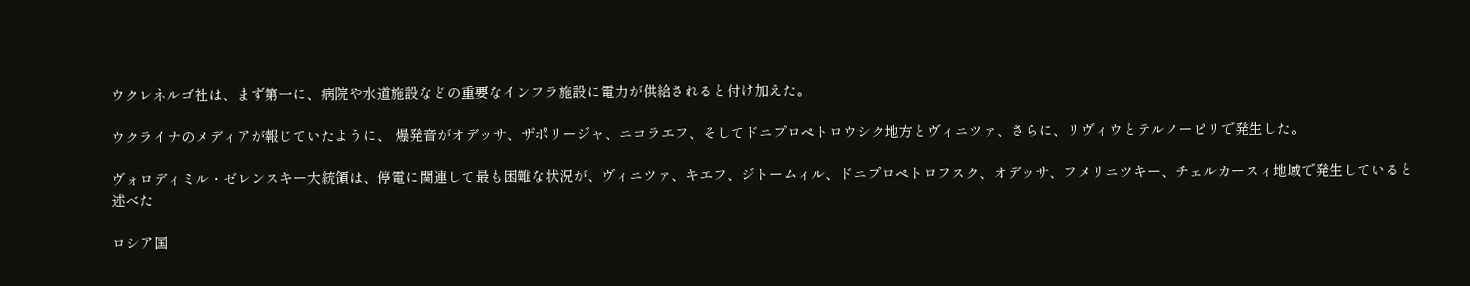ウクレネルゴ社は、まず第一に、病院や水道施設などの重要なインフラ施設に電力が供給されると付け加えた。

ウクライナのメディアが報じていたように、 爆発音がオデッサ、ザポリージャ、ニコラエフ、そしてドニプロペトロウシク地方とヴィニツァ、さらに、リヴィウとテルノーピリで発生した。

ヴォロディミル・ゼレンスキー大統領は、停電に関連して最も困難な状況が、ヴィニツァ、キエフ、ジトームィル、ドニプロペトロフスク、オデッサ、フメリニツキー、チェルカースィ地域で発生していると述べた

ロシア国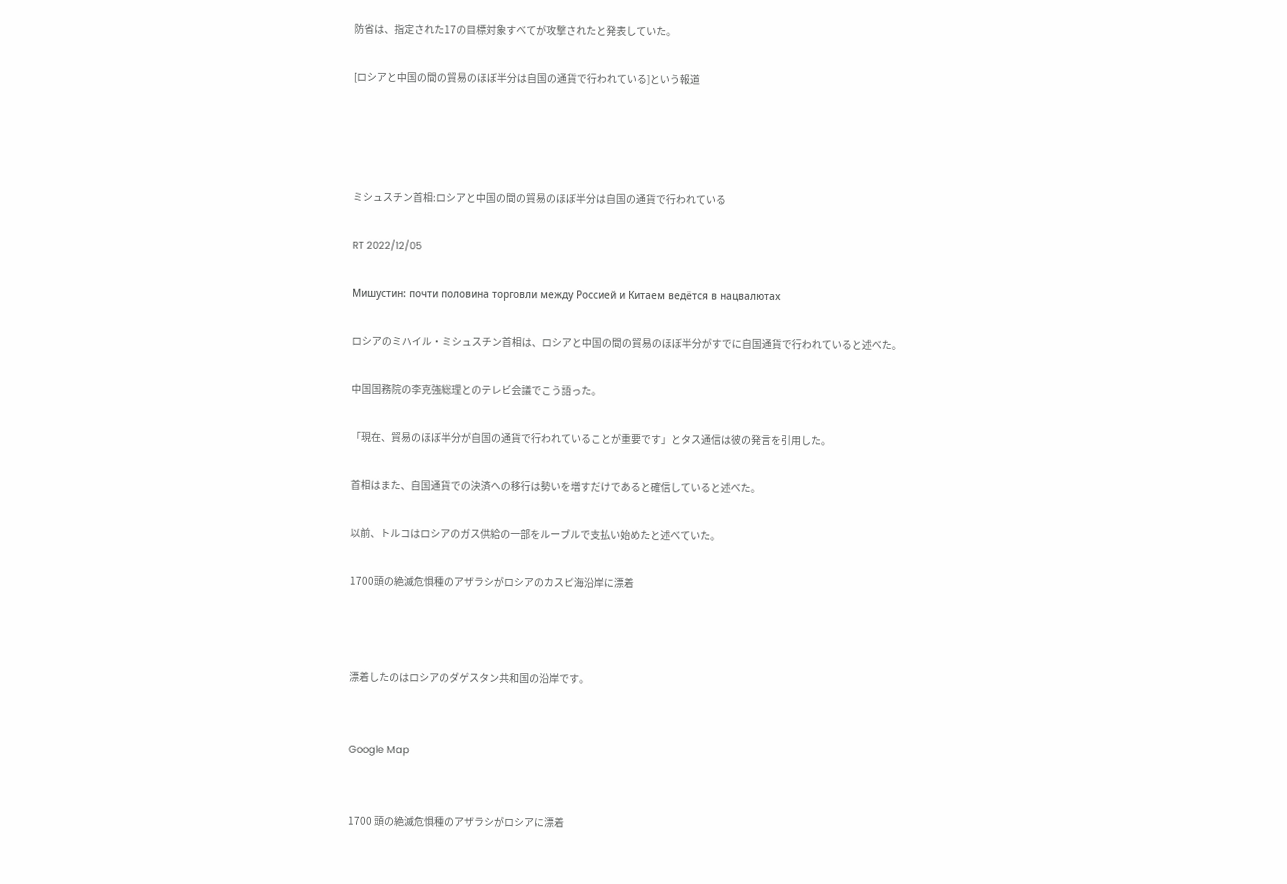防省は、指定された17の目標対象すべてが攻撃されたと発表していた。

[ロシアと中国の間の貿易のほぼ半分は自国の通貨で行われている]という報道




ミシュスチン首相:ロシアと中国の間の貿易のほぼ半分は自国の通貨で行われている

RT 2022/12/05

Мишустин: почти половина торговли между Россией и Китаем ведётся в нацвалютах

ロシアのミハイル・ミシュスチン首相は、ロシアと中国の間の貿易のほぼ半分がすでに自国通貨で行われていると述べた。

中国国務院の李克強総理とのテレビ会議でこう語った。

「現在、貿易のほぼ半分が自国の通貨で行われていることが重要です」とタス通信は彼の発言を引用した。

首相はまた、自国通貨での決済への移行は勢いを増すだけであると確信していると述べた。

以前、トルコはロシアのガス供給の一部をルーブルで支払い始めたと述べていた。

1700頭の絶滅危惧種のアザラシがロシアのカスピ海沿岸に漂着



漂着したのはロシアのダゲスタン共和国の沿岸です。


Google Map


1700 頭の絶滅危惧種のアザラシがロシアに漂着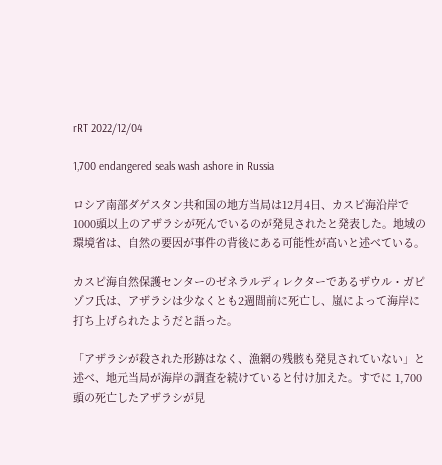rRT 2022/12/04

1,700 endangered seals wash ashore in Russia

ロシア南部ダゲスタン共和国の地方当局は12月4日、カスピ海沿岸で1000頭以上のアザラシが死んでいるのが発見されたと発表した。地域の環境省は、自然の要因が事件の背後にある可能性が高いと述べている。

カスピ海自然保護センターのゼネラルディレクターであるザウル・ガピゾフ氏は、アザラシは少なくとも2週間前に死亡し、嵐によって海岸に打ち上げられたようだと語った。

「アザラシが殺された形跡はなく、漁網の残骸も発見されていない」と述べ、地元当局が海岸の調査を続けていると付け加えた。すでに 1,700頭の死亡したアザラシが見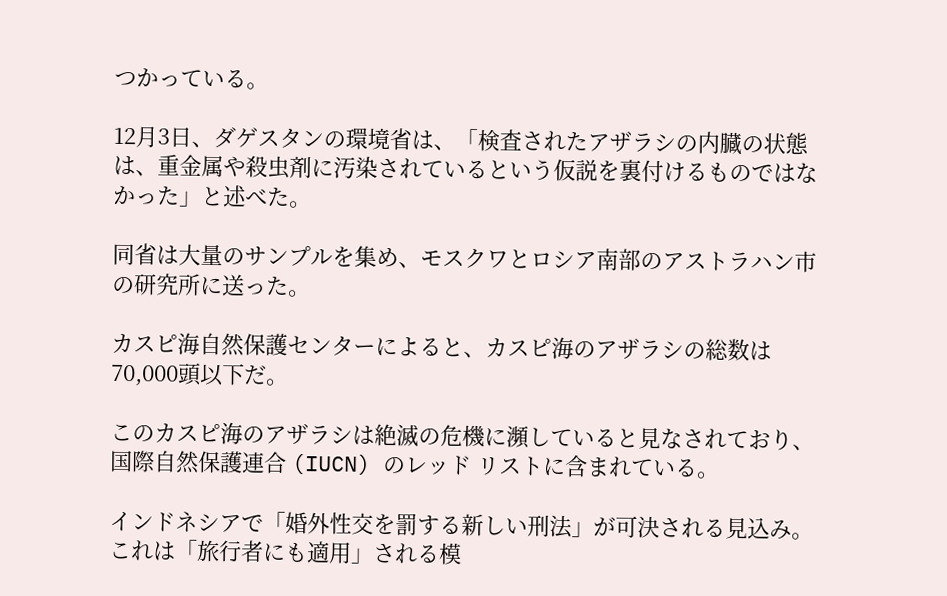つかっている。

12月3日、ダゲスタンの環境省は、「検査されたアザラシの内臓の状態は、重金属や殺虫剤に汚染されているという仮説を裏付けるものではなかった」と述べた。

同省は大量のサンプルを集め、モスクワとロシア南部のアストラハン市の研究所に送った。

カスピ海自然保護センターによると、カスピ海のアザラシの総数は 70,000頭以下だ。

このカスピ海のアザラシは絶滅の危機に瀕していると見なされており、国際自然保護連合 (IUCN) のレッド リストに含まれている。

インドネシアで「婚外性交を罰する新しい刑法」が可決される見込み。これは「旅行者にも適用」される模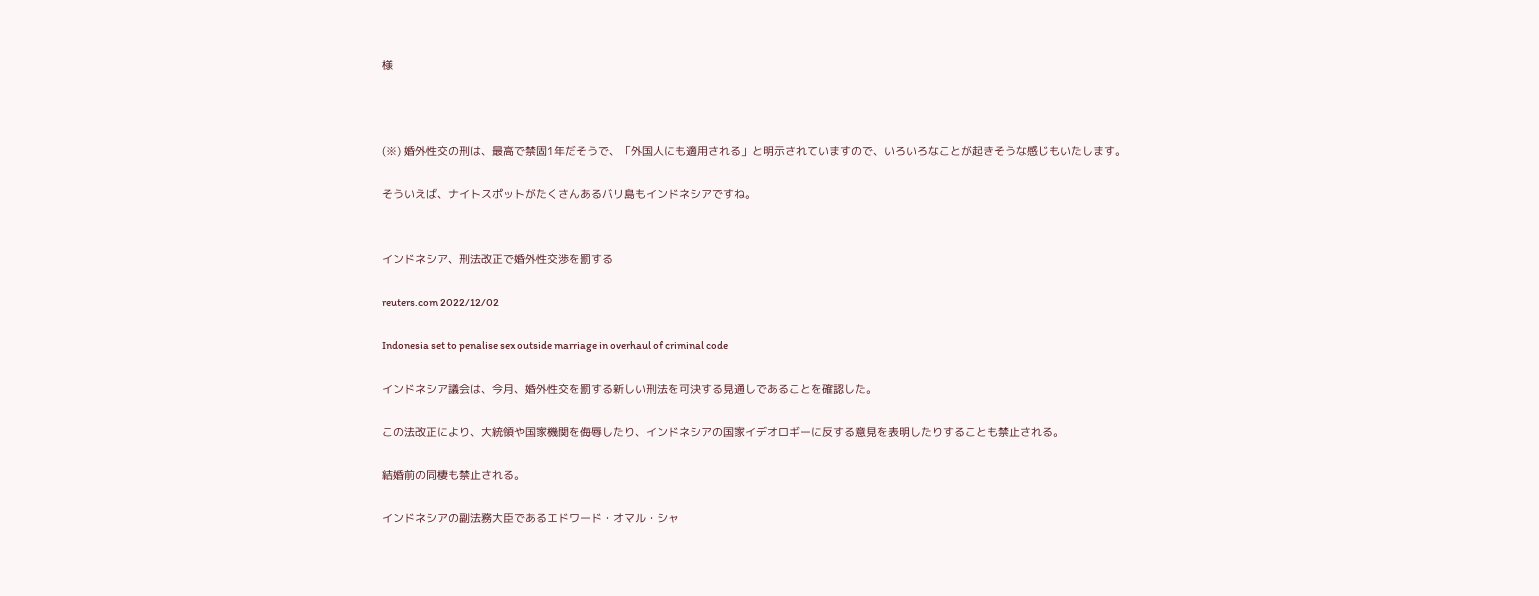様



(※) 婚外性交の刑は、最高で禁固1年だそうで、「外国人にも適用される」と明示されていますので、いろいろなことが起きそうな感じもいたします。

そういえば、ナイトスポットがたくさんあるバリ島もインドネシアですね。


インドネシア、刑法改正で婚外性交渉を罰する

reuters.com 2022/12/02

Indonesia set to penalise sex outside marriage in overhaul of criminal code

インドネシア議会は、今月、婚外性交を罰する新しい刑法を可決する見通しであることを確認した。

この法改正により、大統領や国家機関を侮辱したり、インドネシアの国家イデオロギーに反する意見を表明したりすることも禁止される。

結婚前の同棲も禁止される。

インドネシアの副法務大臣であるエドワード・オマル・シャ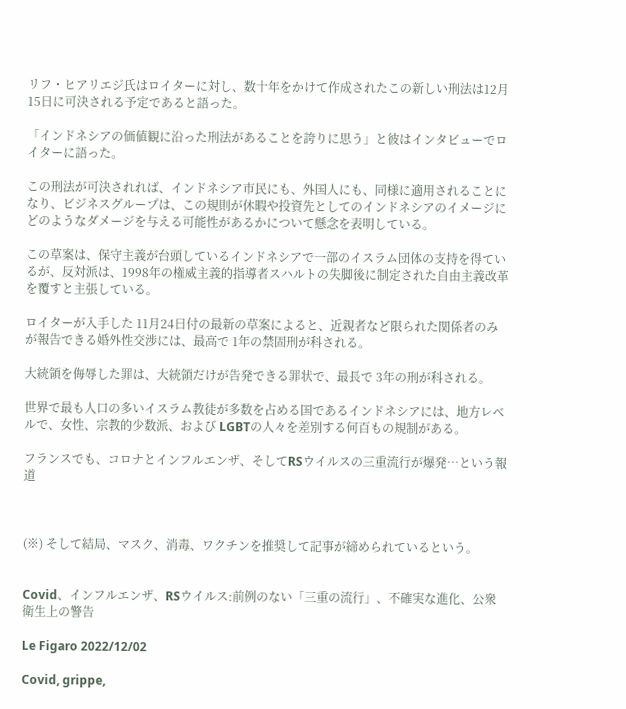リフ・ヒアリエジ氏はロイターに対し、数十年をかけて作成されたこの新しい刑法は12月15日に可決される予定であると語った。

「インドネシアの価値観に沿った刑法があることを誇りに思う」と彼はインタビューでロイターに語った。

この刑法が可決されれば、インドネシア市民にも、外国人にも、同様に適用されることになり、ビジネスグループは、この規則が休暇や投資先としてのインドネシアのイメージにどのようなダメージを与える可能性があるかについて懸念を表明している。

この草案は、保守主義が台頭しているインドネシアで一部のイスラム団体の支持を得ているが、反対派は、1998年の権威主義的指導者スハルトの失脚後に制定された自由主義改革を覆すと主張している。

ロイターが入手した 11月24日付の最新の草案によると、近親者など限られた関係者のみが報告できる婚外性交渉には、最高で 1年の禁固刑が科される。

大統領を侮辱した罪は、大統領だけが告発できる罪状で、最長で 3年の刑が科される。

世界で最も人口の多いイスラム教徒が多数を占める国であるインドネシアには、地方レベルで、女性、宗教的少数派、および LGBTの人々を差別する何百もの規制がある。

フランスでも、コロナとインフルエンザ、そしてRSウイルスの三重流行が爆発…という報道



(※) そして結局、マスク、消毒、ワクチンを推奨して記事が締められているという。


Covid、インフルエンザ、RSウイルス:前例のない「三重の流行」、不確実な進化、公衆衛生上の警告

Le Figaro 2022/12/02

Covid, grippe,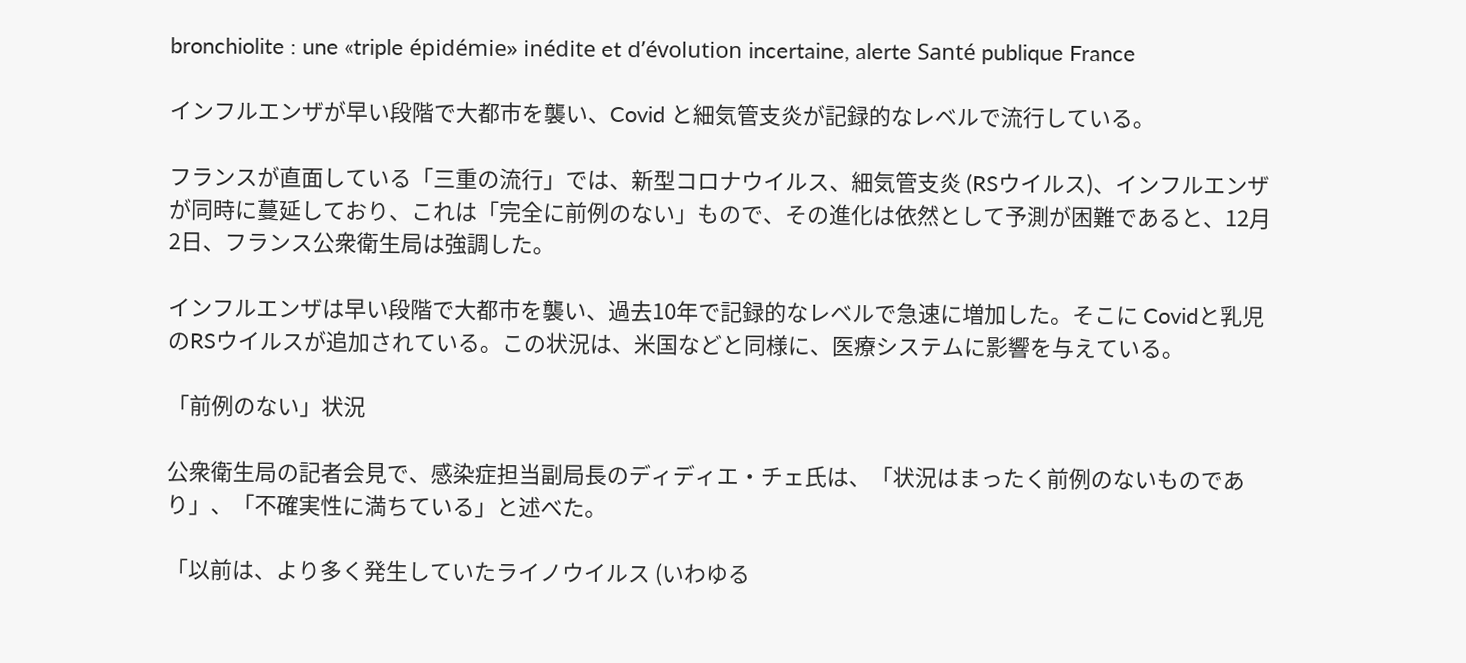bronchiolite : une «triple épidémie» inédite et d’évolution incertaine, alerte Santé publique France

インフルエンザが早い段階で大都市を襲い、Covid と細気管支炎が記録的なレベルで流行している。

フランスが直面している「三重の流行」では、新型コロナウイルス、細気管支炎 (RSウイルス)、インフルエンザが同時に蔓延しており、これは「完全に前例のない」もので、その進化は依然として予測が困難であると、12月2日、フランス公衆衛生局は強調した。

インフルエンザは早い段階で大都市を襲い、過去10年で記録的なレベルで急速に増加した。そこに Covidと乳児のRSウイルスが追加されている。この状況は、米国などと同様に、医療システムに影響を与えている。

「前例のない」状況

公衆衛生局の記者会見で、感染症担当副局長のディディエ・チェ氏は、「状況はまったく前例のないものであり」、「不確実性に満ちている」と述べた。

「以前は、より多く発生していたライノウイルス (いわゆる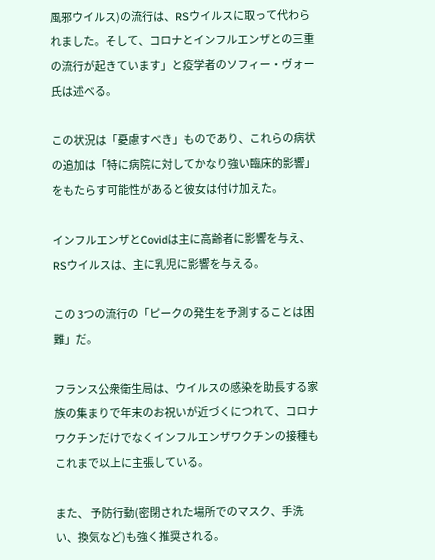風邪ウイルス)の流行は、RSウイルスに取って代わられました。そして、コロナとインフルエンザとの三重の流行が起きています」と疫学者のソフィー・ヴォー氏は述べる。

この状況は「憂慮すべき」ものであり、これらの病状の追加は「特に病院に対してかなり強い臨床的影響」をもたらす可能性があると彼女は付け加えた。

インフルエンザとCovidは主に高齢者に影響を与え、RSウイルスは、主に乳児に影響を与える。

この 3つの流行の「ピークの発生を予測することは困難」だ。

フランス公衆衛生局は、ウイルスの感染を助長する家族の集まりで年末のお祝いが近づくにつれて、コロナワクチンだけでなくインフルエンザワクチンの接種もこれまで以上に主張している。

また、 予防行動(密閉された場所でのマスク、手洗い、換気など)も強く推奨される。